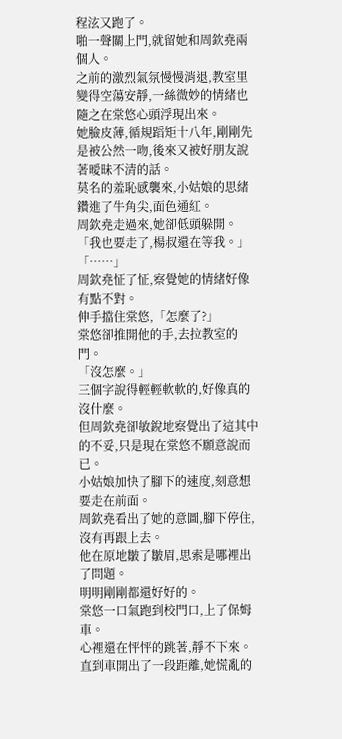程泫又跑了。
啪一聲關上門,就留她和周欽堯兩個人。
之前的激烈氣氛慢慢消退,教室里變得空蕩安靜,一絲微妙的情緒也隨之在棠悠心頭浮現出來。
她臉皮薄,循規蹈矩十八年,剛剛先是被公然一吻,後來又被好朋友說著曖昧不清的話。
莫名的羞恥感襲來,小姑娘的思緒鑽進了牛角尖,面色通紅。
周欽堯走過來,她卻低頭躲開。
「我也要走了,楊叔還在等我。」
「……」
周欽堯怔了怔,察覺她的情緒好像有點不對。
伸手擋住棠悠,「怎麼了?」
棠悠卻推開他的手,去拉教室的門。
「沒怎麼。」
三個字說得輕輕軟軟的,好像真的沒什麼。
但周欽堯卻敏銳地察覺出了這其中的不妥,只是現在棠悠不願意說而已。
小姑娘加快了腳下的速度,刻意想要走在前面。
周欽堯看出了她的意圖,腳下停住,沒有再跟上去。
他在原地皺了皺眉,思索是哪裡出了問題。
明明剛剛都還好好的。
棠悠一口氣跑到校門口,上了保姆車。
心裡還在怦怦的跳著,靜不下來。
直到車開出了一段距離,她慌亂的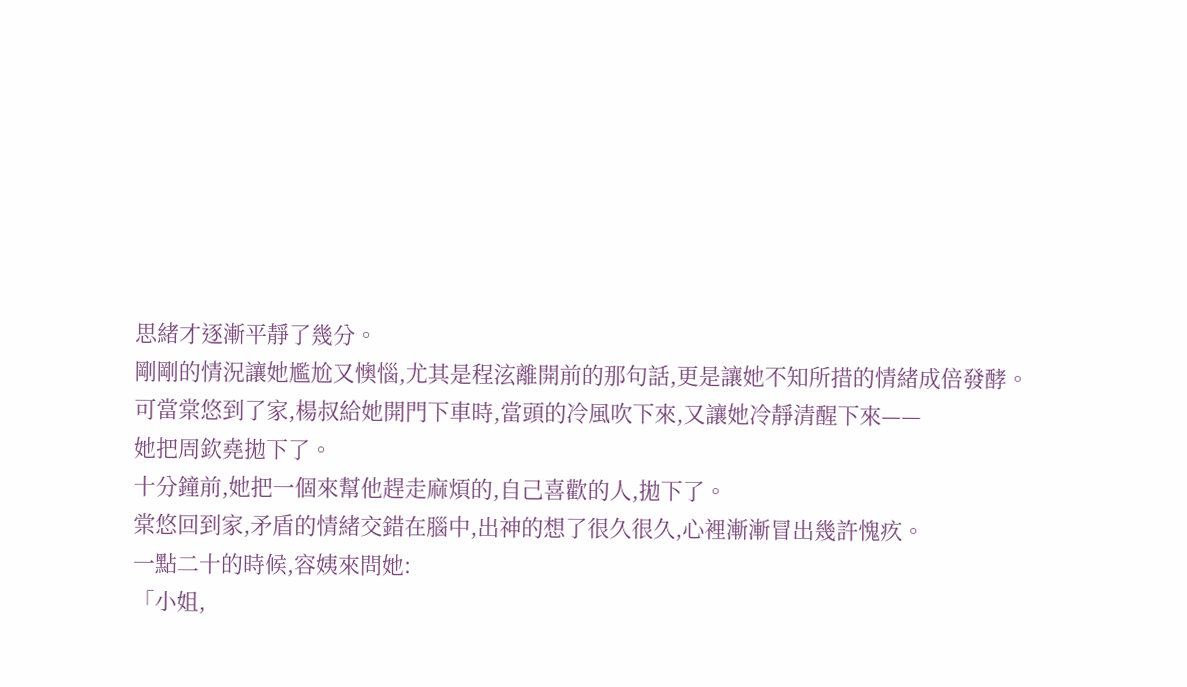思緒才逐漸平靜了幾分。
剛剛的情況讓她尷尬又懊惱,尤其是程泫離開前的那句話,更是讓她不知所措的情緒成倍發酵。
可當棠悠到了家,楊叔給她開門下車時,當頭的冷風吹下來,又讓她冷靜清醒下來——
她把周欽堯拋下了。
十分鐘前,她把一個來幫他趕走麻煩的,自己喜歡的人,拋下了。
棠悠回到家,矛盾的情緒交錯在腦中,出神的想了很久很久,心裡漸漸冒出幾許愧疚。
一點二十的時候,容姨來問她:
「小姐,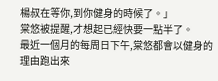楊叔在等你,到你健身的時候了。」
棠悠被提醒,才想起已經快要一點半了。
最近一個月的每周日下午,棠悠都會以健身的理由跑出來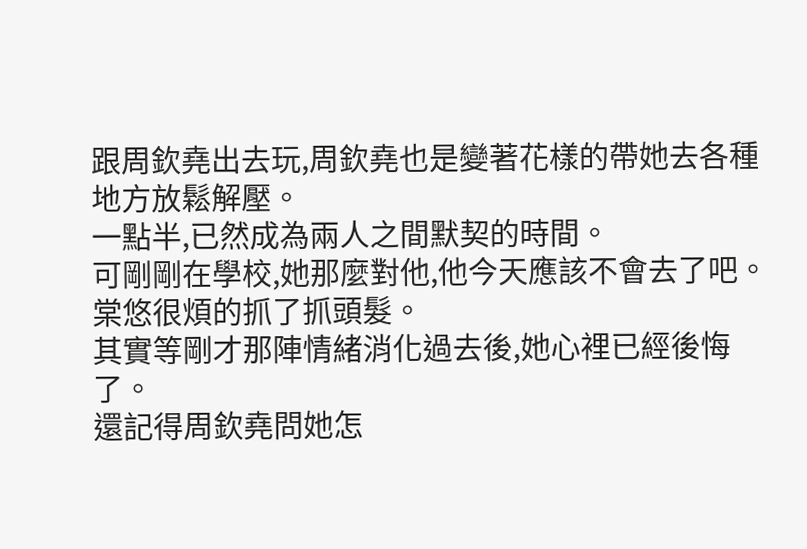跟周欽堯出去玩,周欽堯也是變著花樣的帶她去各種地方放鬆解壓。
一點半,已然成為兩人之間默契的時間。
可剛剛在學校,她那麼對他,他今天應該不會去了吧。
棠悠很煩的抓了抓頭髮。
其實等剛才那陣情緒消化過去後,她心裡已經後悔了。
還記得周欽堯問她怎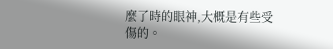麼了時的眼神,大概是有些受傷的。